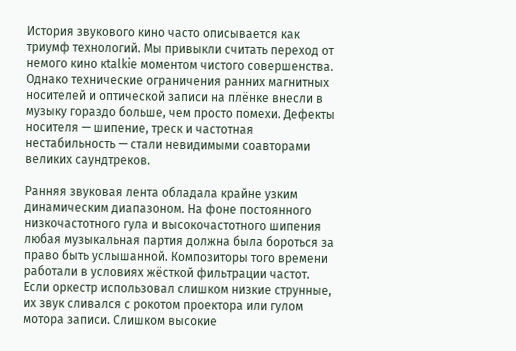История звукового кино часто описывается как триумф технологий. Мы привыкли считать переход от немого кино кtalkie моментом чистого совершенства. Однако технические ограничения ранних магнитных носителей и оптической записи на плёнке внесли в музыку гораздо больше, чем просто помехи. Дефекты носителя — шипение, треск и частотная нестабильность — стали невидимыми соавторами великих саундтреков.

Ранняя звуковая лента обладала крайне узким динамическим диапазоном. На фоне постоянного низкочастотного гула и высокочастотного шипения любая музыкальная партия должна была бороться за право быть услышанной. Композиторы того времени работали в условиях жёсткой фильтрации частот.
Если оркестр использовал слишком низкие струнные, их звук сливался с рокотом проектора или гулом мотора записи. Слишком высокие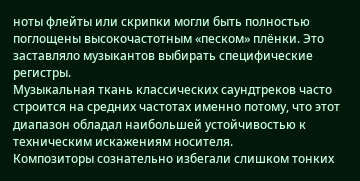ноты флейты или скрипки могли быть полностью поглощены высокочастотным «песком» плёнки. Это заставляло музыкантов выбирать специфические регистры.
Музыкальная ткань классических саундтреков часто строится на средних частотах именно потому, что этот диапазон обладал наибольшей устойчивостью к техническим искажениям носителя.
Композиторы сознательно избегали слишком тонких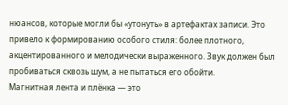нюансов, которые могли бы «утонуть» в артефактах записи. Это привело к формированию особого стиля: более плотного, акцентированного и мелодически выраженного. Звук должен был пробиваться сквозь шум, а не пытаться его обойти.
Магнитная лента и плёнка — это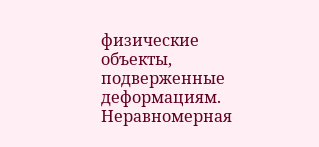физические объекты, подверженные деформациям. Неравномерная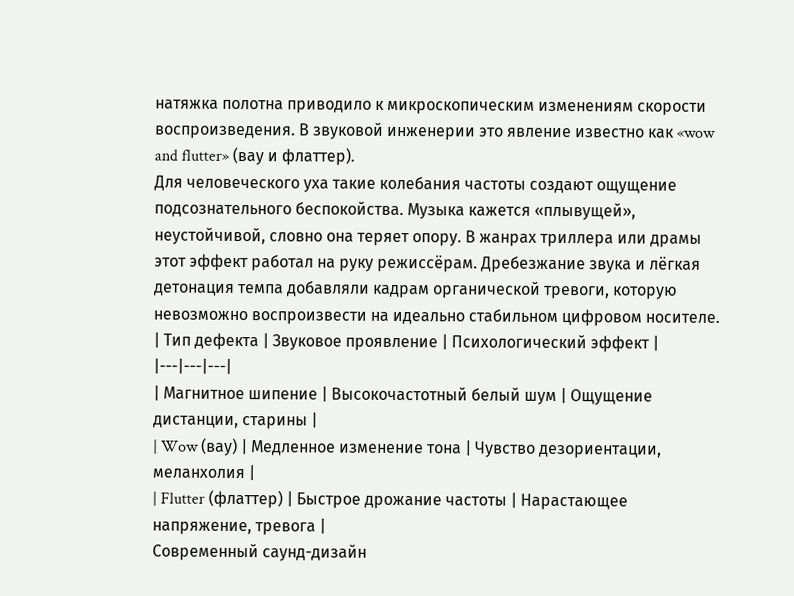натяжка полотна приводило к микроскопическим изменениям скорости воспроизведения. В звуковой инженерии это явление известно как «wow and flutter» (вау и флаттер).
Для человеческого уха такие колебания частоты создают ощущение подсознательного беспокойства. Музыка кажется «плывущей», неустойчивой, словно она теряет опору. В жанрах триллера или драмы этот эффект работал на руку режиссёрам. Дребезжание звука и лёгкая детонация темпа добавляли кадрам органической тревоги, которую невозможно воспроизвести на идеально стабильном цифровом носителе.
| Тип дефекта | Звуковое проявление | Психологический эффект |
|---|---|---|
| Магнитное шипение | Высокочастотный белый шум | Ощущение дистанции, старины |
| Wow (вау) | Медленное изменение тона | Чувство дезориентации, меланхолия |
| Flutter (флаттер) | Быстрое дрожание частоты | Нарастающее напряжение, тревога |
Современный саунд-дизайн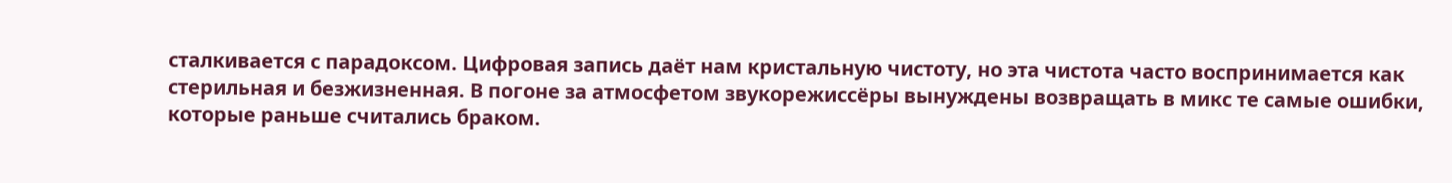сталкивается с парадоксом. Цифровая запись даёт нам кристальную чистоту, но эта чистота часто воспринимается как стерильная и безжизненная. В погоне за атмосфетом звукорежиссёры вынуждены возвращать в микс те самые ошибки, которые раньше считались браком.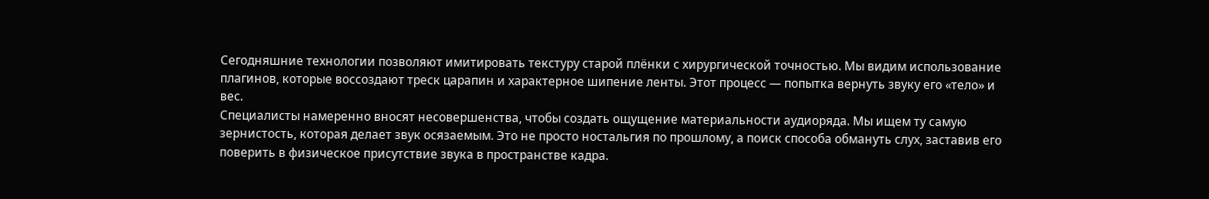Сегодняшние технологии позволяют имитировать текстуру старой плёнки с хирургической точностью. Мы видим использование плагинов, которые воссоздают треск царапин и характерное шипение ленты. Этот процесс — попытка вернуть звуку его «тело» и вес.
Специалисты намеренно вносят несовершенства, чтобы создать ощущение материальности аудиоряда. Мы ищем ту самую зернистость, которая делает звук осязаемым. Это не просто ностальгия по прошлому, а поиск способа обмануть слух, заставив его поверить в физическое присутствие звука в пространстве кадра.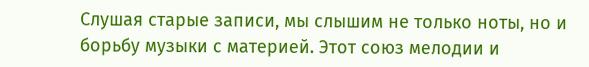Слушая старые записи, мы слышим не только ноты, но и борьбу музыки с материей. Этот союз мелодии и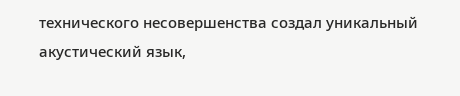технического несовершенства создал уникальный акустический язык,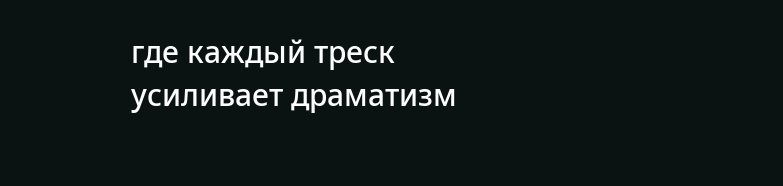где каждый треск усиливает драматизм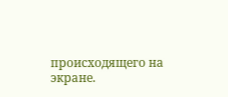происходящего на экране.